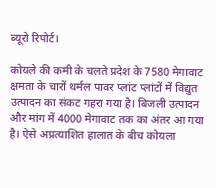ब्यूरो रिपोर्ट।

कोयले की कमी के चलते प्रदेश के 7580 मेगावाट क्षमता के चारों थर्मल पावर प्लांट प्लांटों में विद्युत उत्पादन का संकट गहरा गया है। बिजली उत्पादन और मांग में 4000 मेगावाट तक का अंतर आ गया है। ऐसे अप्रत्याशित हालात के बीच कोयला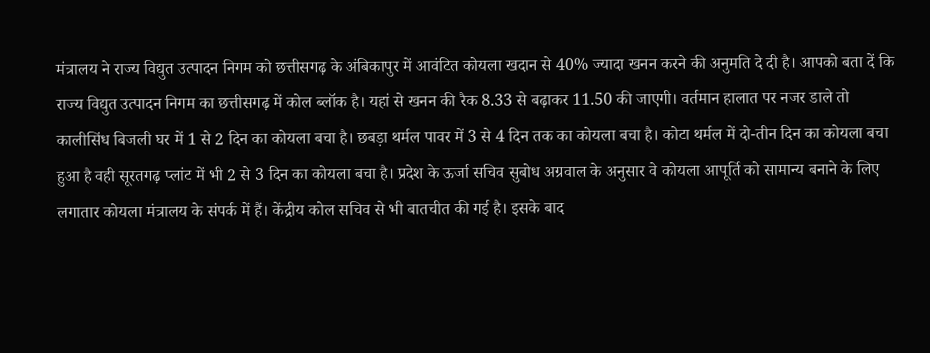मंत्रालय ने राज्य विद्युत उत्पादन निगम को छत्तीसगढ़ के अंबिकापुर में आवंटित कोयला खदान से 40% ज्यादा खनन करने की अनुमति दे दी है। आपको बता दें कि राज्य विद्युत उत्पादन निगम का छत्तीसगढ़ में कोल ब्लॉक है। यहां से खनन की रैक 8.33 से बढ़ाकर 11.50 की जाएगी। वर्तमान हालात पर नजर डाले तो कालीसिंध बिजली घर में 1 से 2 दिन का कोयला बचा है। छबड़ा थर्मल पावर में 3 से 4 दिन तक का कोयला बचा है। कोटा थर्मल में दो-तीन दिन का कोयला बचा हुआ है वही सूरतगढ़ प्लांट में भी 2 से 3 दिन का कोयला बचा है। प्रदेश के ऊर्जा सचिव सुबोध अग्रवाल के अनुसार वे कोयला आपूर्ति को सामान्य बनाने के लिए लगातार कोयला मंत्रालय के संपर्क में हैं। केंद्रीय कोल सचिव से भी बातचीत की गई है। इसके बाद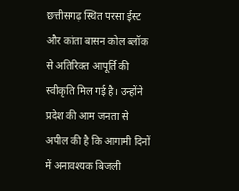छत्तीसगढ़ स्थित परसा ईस्ट और कांता बासन कोल ब्लॉक से अतिरिक्त आपूर्ति की स्वीकृति मिल गई है। उन्होंने प्रदेश की आम जनता से अपील की है कि आगामी दिनों में अनावश्यक बिजली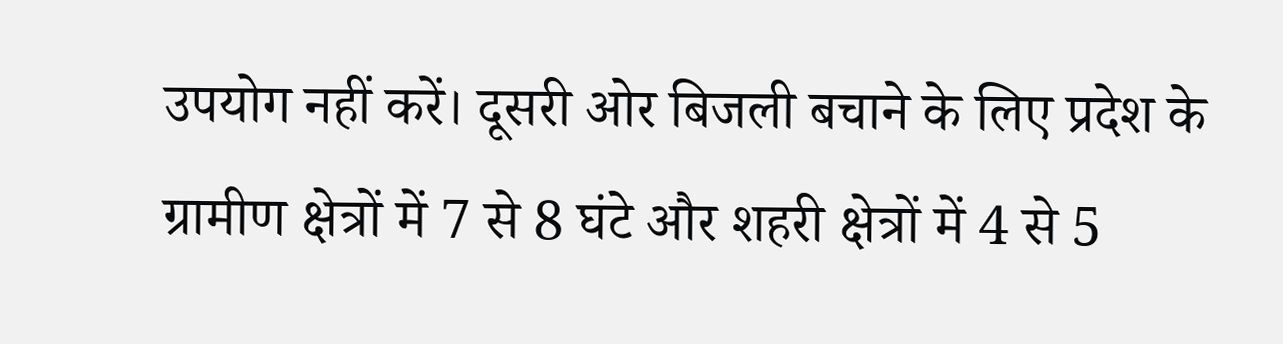उपयोग नहीं करें। दूसरी ओर बिजली बचाने के लिए प्रदेश के ग्रामीण क्षेत्रों में 7 से 8 घंटे और शहरी क्षेत्रों में 4 से 5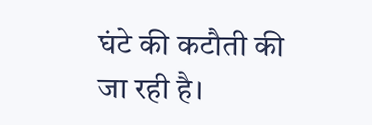घंटे की कटौती की जा रही है।